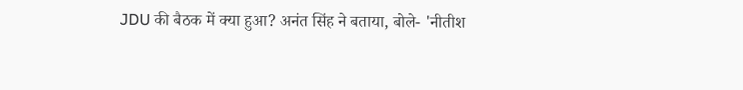JDU की बैठक में क्या हुआ? अनंत सिंह ने बताया, बोले- 'नीतीश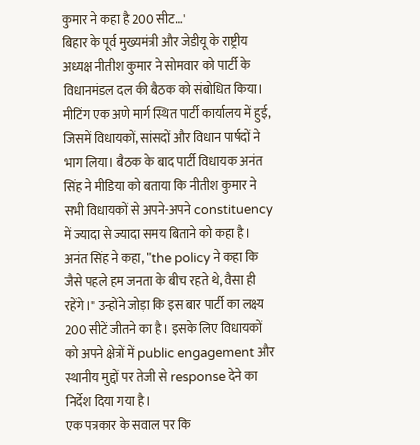कुमार ने कहा है 200 सीट…'
बिहार के पूर्व मुख्यमंत्री और जेडीयू के राष्ट्रीय अध्यक्ष नीतीश कुमार ने सोमवार को पार्टी के विधानमंडल दल की बैठक को संबोधित किया। मीटिंग एक अणे मार्ग स्थित पार्टी कार्यालय में हुई, जिसमें विधायकों, सांसदों और विधान पार्षदों ने भाग लिया। बैठक के बाद पार्टी विधायक अनंत सिंह ने मीडिया को बताया कि नीतीश कुमार ने सभी विधायकों से अपने-अपने constituency में ज्यादा से ज्यादा समय बिताने को कहा है।
अनंत सिंह ने कहा, "the policy ने कहा कि जैसे पहले हम जनता के बीच रहते थे, वैसा ही रहेंगे।" उन्होंने जोड़ा कि इस बार पार्टी का लक्ष्य 200 सीटें जीतने का है। इसके लिए विधायकों को अपने क्षेत्रों में public engagement और स्थानीय मुद्दों पर तेजी से response देने का निर्देश दिया गया है।
एक पत्रकार के सवाल पर कि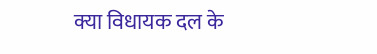क्या विधायक दल के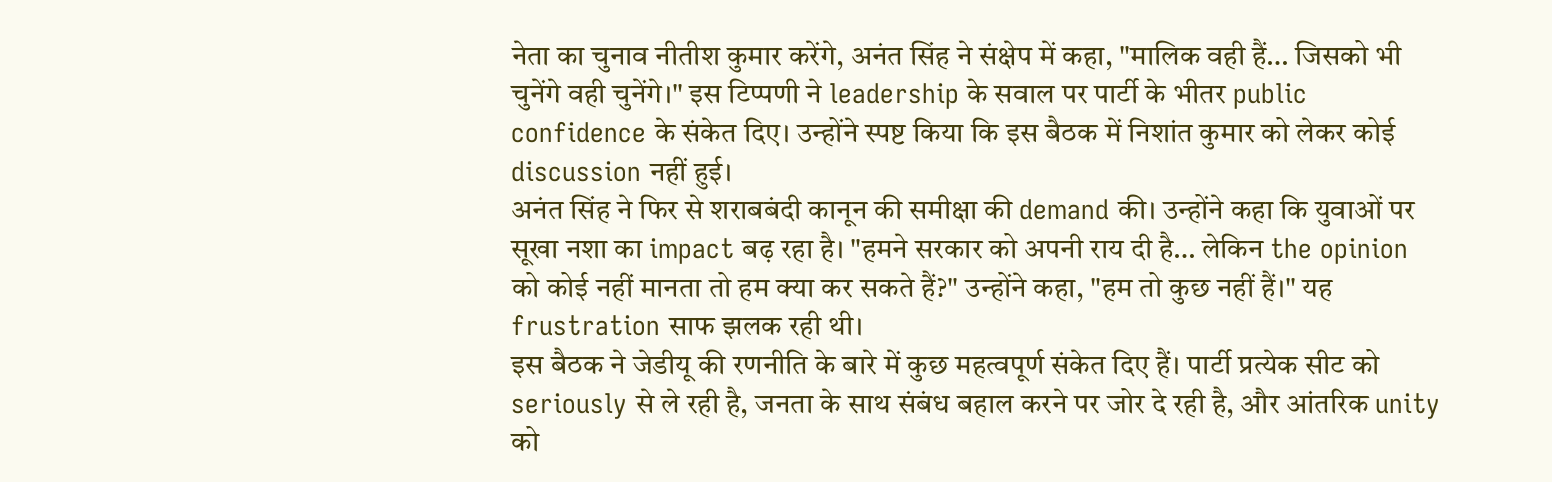नेता का चुनाव नीतीश कुमार करेंगे, अनंत सिंह ने संक्षेप में कहा, "मालिक वही हैं… जिसको भी चुनेंगे वही चुनेंगे।" इस टिप्पणी ने leadership के सवाल पर पार्टी के भीतर public confidence के संकेत दिए। उन्होंने स्पष्ट किया कि इस बैठक में निशांत कुमार को लेकर कोई discussion नहीं हुई।
अनंत सिंह ने फिर से शराबबंदी कानून की समीक्षा की demand की। उन्होंने कहा कि युवाओं पर सूखा नशा का impact बढ़ रहा है। "हमने सरकार को अपनी राय दी है… लेकिन the opinion को कोई नहीं मानता तो हम क्या कर सकते हैं?" उन्होंने कहा, "हम तो कुछ नहीं हैं।" यह frustration साफ झलक रही थी।
इस बैठक ने जेडीयू की रणनीति के बारे में कुछ महत्वपूर्ण संकेत दिए हैं। पार्टी प्रत्येक सीट को seriously से ले रही है, जनता के साथ संबंध बहाल करने पर जोर दे रही है, और आंतरिक unity को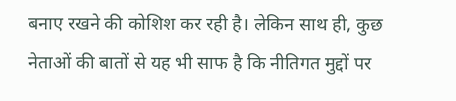बनाए रखने की कोशिश कर रही है। लेकिन साथ ही, कुछ नेताओं की बातों से यह भी साफ है कि नीतिगत मुद्दों पर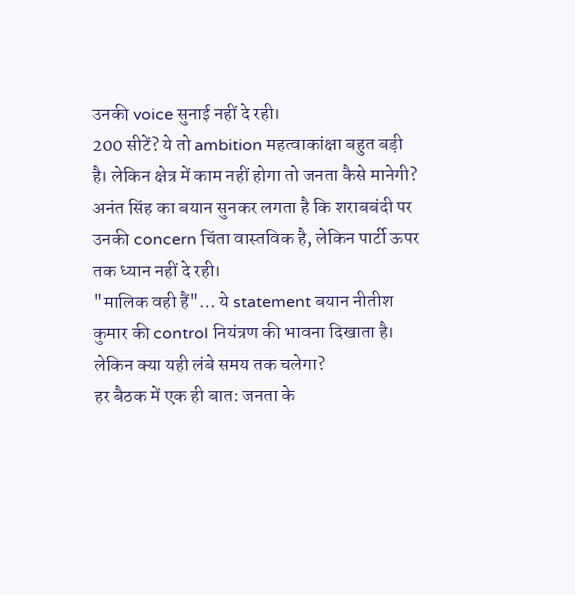उनकी voice सुनाई नहीं दे रही।
200 सीटें? ये तो ambition महत्वाकांक्षा बहुत बड़ी है। लेकिन क्षेत्र में काम नहीं होगा तो जनता कैसे मानेगी?
अनंत सिंह का बयान सुनकर लगता है कि शराबबंदी पर उनकी concern चिंता वास्तविक है, लेकिन पार्टी ऊपर तक ध्यान नहीं दे रही।
"मालिक वही हैं"… ये statement बयान नीतीश कुमार की control नियंत्रण की भावना दिखाता है। लेकिन क्या यही लंबे समय तक चलेगा?
हर बैठक में एक ही बात: जनता के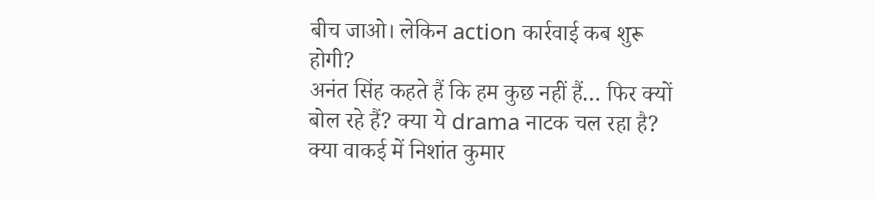बीच जाओ। लेकिन action कार्रवाई कब शुरू होगी?
अनंत सिंह कहते हैं कि हम कुछ नहीं हैं… फिर क्यों बोल रहे हैं? क्या ये drama नाटक चल रहा है?
क्या वाकई में निशांत कुमार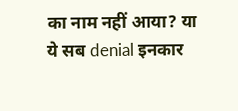का नाम नहीं आया? या ये सब denial इनकार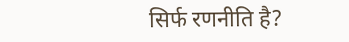सिर्फ रणनीति है?